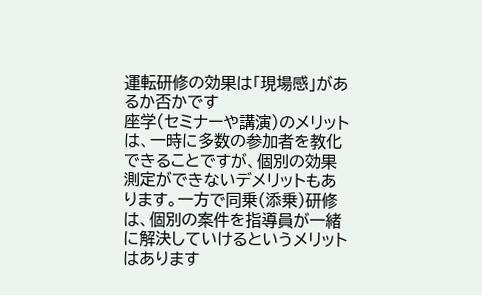運転研修の効果は「現場感」があるか否かです
座学(セミナーや講演)のメリットは、一時に多数の参加者を教化できることですが、個別の効果測定ができないデメリットもあります。一方で同乗(添乗)研修は、個別の案件を指導員が一緒に解決していけるというメリットはあります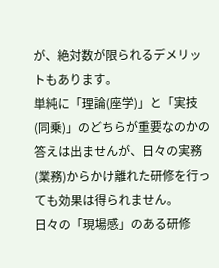が、絶対数が限られるデメリットもあります。
単純に「理論(座学)」と「実技(同乗)」のどちらが重要なのかの答えは出ませんが、日々の実務(業務)からかけ離れた研修を行っても効果は得られません。
日々の「現場感」のある研修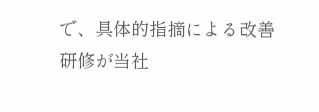で、具体的指摘による改善研修が当社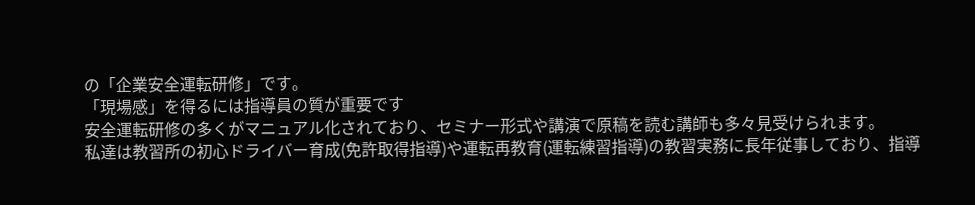の「企業安全運転研修」です。
「現場感」を得るには指導員の質が重要です
安全運転研修の多くがマニュアル化されており、セミナー形式や講演で原稿を読む講師も多々見受けられます。
私達は教習所の初心ドライバー育成(免許取得指導)や運転再教育(運転練習指導)の教習実務に長年従事しており、指導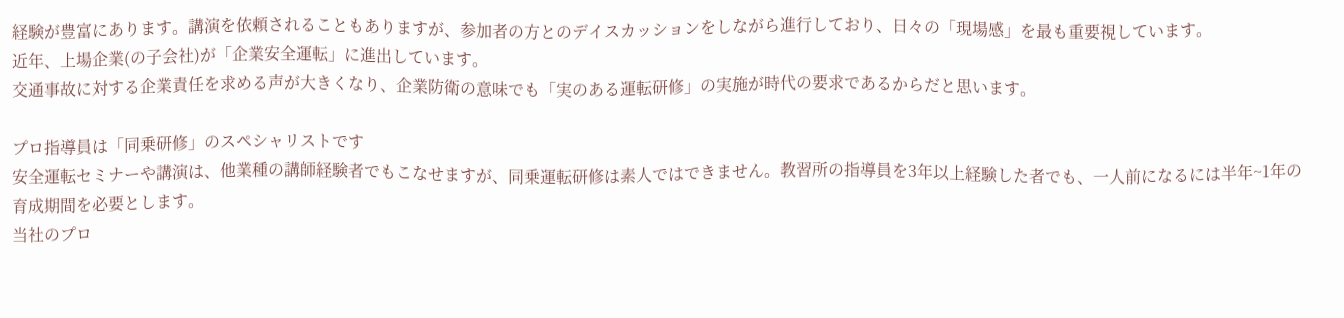経験が豊富にあります。講演を依頼されることもありますが、参加者の方とのデイスカッションをしながら進行しており、日々の「現場感」を最も重要視しています。
近年、上場企業(の子会社)が「企業安全運転」に進出しています。
交通事故に対する企業責任を求める声が大きくなり、企業防衛の意味でも「実のある運転研修」の実施が時代の要求であるからだと思います。

プロ指導員は「同乗研修」のスペシャリストです
安全運転セミナーや講演は、他業種の講師経験者でもこなせますが、同乗運転研修は素人ではできません。教習所の指導員を3年以上経験した者でも、一人前になるには半年~1年の育成期間を必要とします。
当社のプロ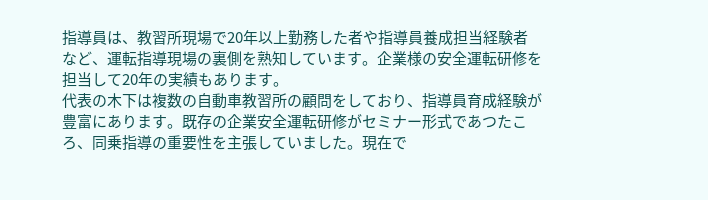指導員は、教習所現場で20年以上勤務した者や指導員養成担当経験者など、運転指導現場の裏側を熟知しています。企業様の安全運転研修を担当して20年の実績もあります。
代表の木下は複数の自動車教習所の顧問をしており、指導員育成経験が豊富にあります。既存の企業安全運転研修がセミナー形式であつたころ、同乗指導の重要性を主張していました。現在で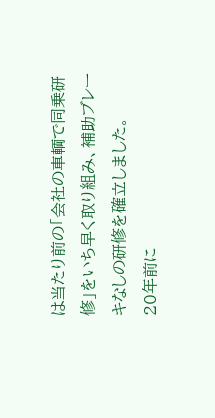は当たり前の「会社の車輌で同乗研修」をいち早く取り組み、補助ブレーキなしの研修を確立しました。
20年前に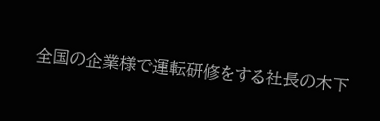全国の企業様で運転研修をする社長の木下